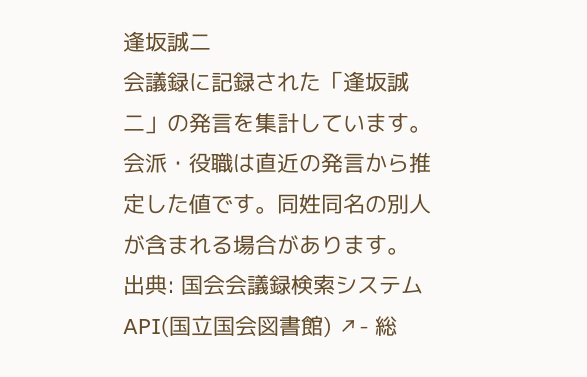逢坂誠二
会議録に記録された「逢坂誠二」の発言を集計しています。会派・役職は直近の発言から推定した値です。同姓同名の別人が含まれる場合があります。
出典: 国会会議録検索システム API(国立国会図書館) ↗- 総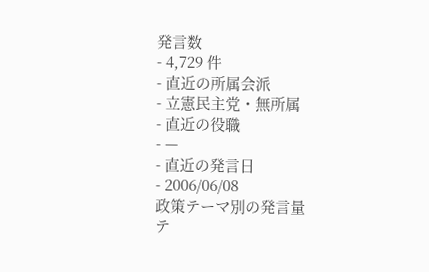発言数
- 4,729 件
- 直近の所属会派
- 立憲民主党・無所属
- 直近の役職
- —
- 直近の発言日
- 2006/06/08
政策テーマ別の発言量
テ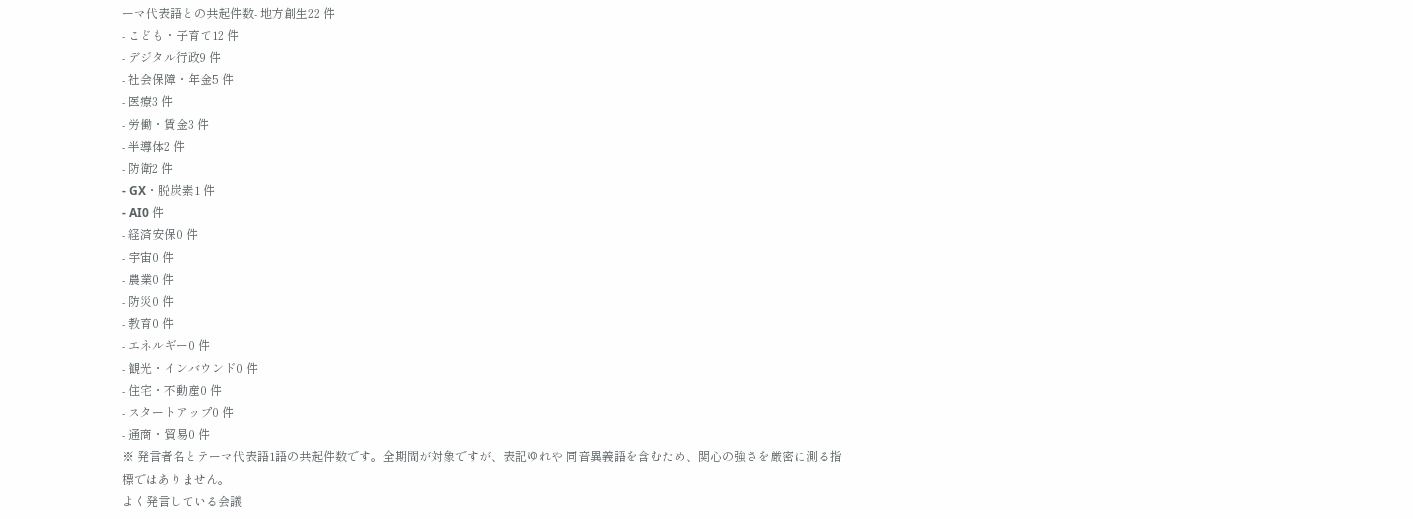ーマ代表語との共起件数- 地方創生22 件
- こども・子育て12 件
- デジタル行政9 件
- 社会保障・年金5 件
- 医療3 件
- 労働・賃金3 件
- 半導体2 件
- 防衛2 件
- GX・脱炭素1 件
- AI0 件
- 経済安保0 件
- 宇宙0 件
- 農業0 件
- 防災0 件
- 教育0 件
- エネルギー0 件
- 観光・インバウンド0 件
- 住宅・不動産0 件
- スタートアップ0 件
- 通商・貿易0 件
※ 発言者名とテーマ代表語1語の共起件数です。全期間が対象ですが、表記ゆれや 同音異義語を含むため、関心の強さを厳密に測る指標ではありません。
よく発言している会議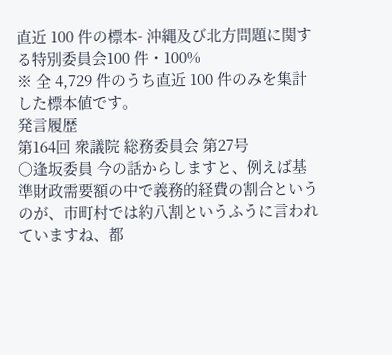直近 100 件の標本- 沖縄及び北方問題に関する特別委員会100 件・100%
※ 全 4,729 件のうち直近 100 件のみを集計した標本値です。
発言履歴
第164回 衆議院 総務委員会 第27号
○逢坂委員 今の話からしますと、例えば基準財政需要額の中で義務的経費の割合というのが、市町村では約八割というふうに言われていますね、都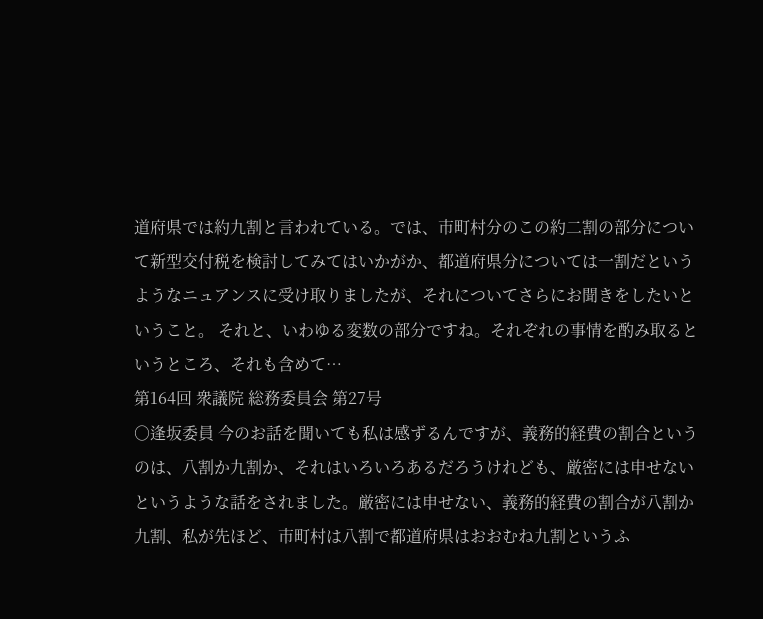道府県では約九割と言われている。では、市町村分のこの約二割の部分について新型交付税を検討してみてはいかがか、都道府県分については一割だというようなニュアンスに受け取りましたが、それについてさらにお聞きをしたいということ。 それと、いわゆる変数の部分ですね。それぞれの事情を酌み取るというところ、それも含めて…
第164回 衆議院 総務委員会 第27号
○逢坂委員 今のお話を聞いても私は感ずるんですが、義務的経費の割合というのは、八割か九割か、それはいろいろあるだろうけれども、厳密には申せないというような話をされました。厳密には申せない、義務的経費の割合が八割か九割、私が先ほど、市町村は八割で都道府県はおおむね九割というふ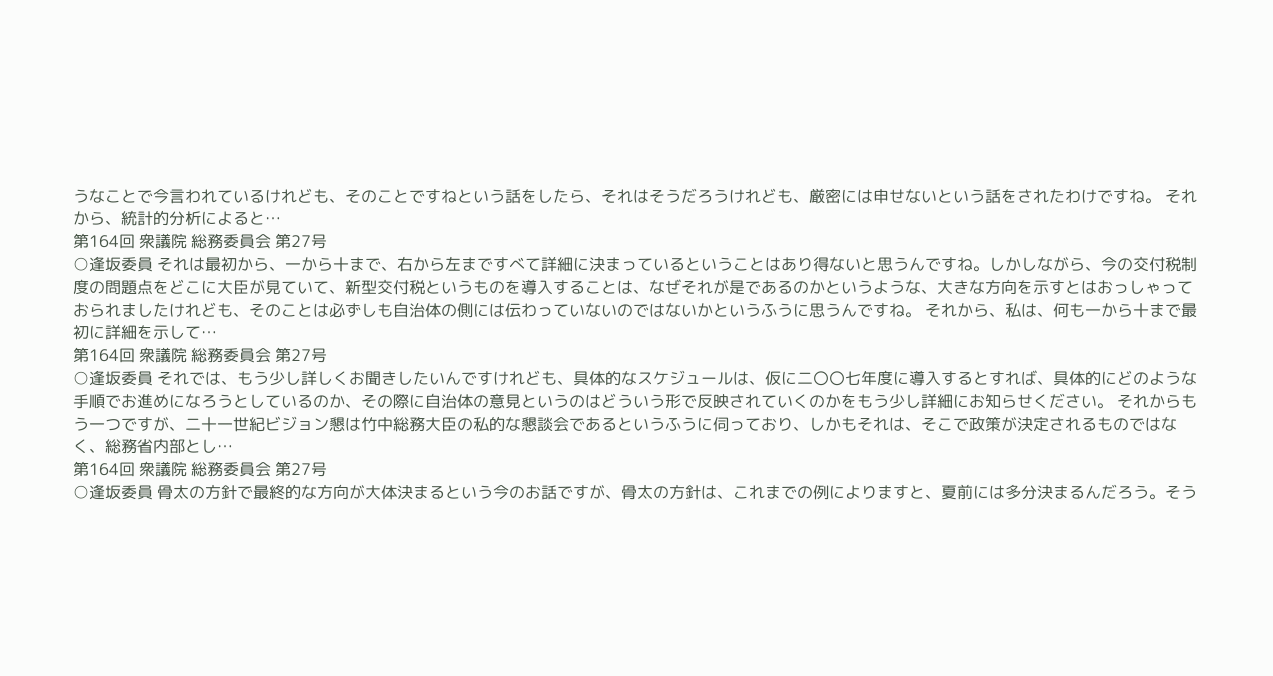うなことで今言われているけれども、そのことですねという話をしたら、それはそうだろうけれども、厳密には申せないという話をされたわけですね。 それから、統計的分析によると…
第164回 衆議院 総務委員会 第27号
○逢坂委員 それは最初から、一から十まで、右から左まですべて詳細に決まっているということはあり得ないと思うんですね。しかしながら、今の交付税制度の問題点をどこに大臣が見ていて、新型交付税というものを導入することは、なぜそれが是であるのかというような、大きな方向を示すとはおっしゃっておられましたけれども、そのことは必ずしも自治体の側には伝わっていないのではないかというふうに思うんですね。 それから、私は、何も一から十まで最初に詳細を示して…
第164回 衆議院 総務委員会 第27号
○逢坂委員 それでは、もう少し詳しくお聞きしたいんですけれども、具体的なスケジュールは、仮に二〇〇七年度に導入するとすれば、具体的にどのような手順でお進めになろうとしているのか、その際に自治体の意見というのはどういう形で反映されていくのかをもう少し詳細にお知らせください。 それからもう一つですが、二十一世紀ビジョン懇は竹中総務大臣の私的な懇談会であるというふうに伺っており、しかもそれは、そこで政策が決定されるものではなく、総務省内部とし…
第164回 衆議院 総務委員会 第27号
○逢坂委員 骨太の方針で最終的な方向が大体決まるという今のお話ですが、骨太の方針は、これまでの例によりますと、夏前には多分決まるんだろう。そう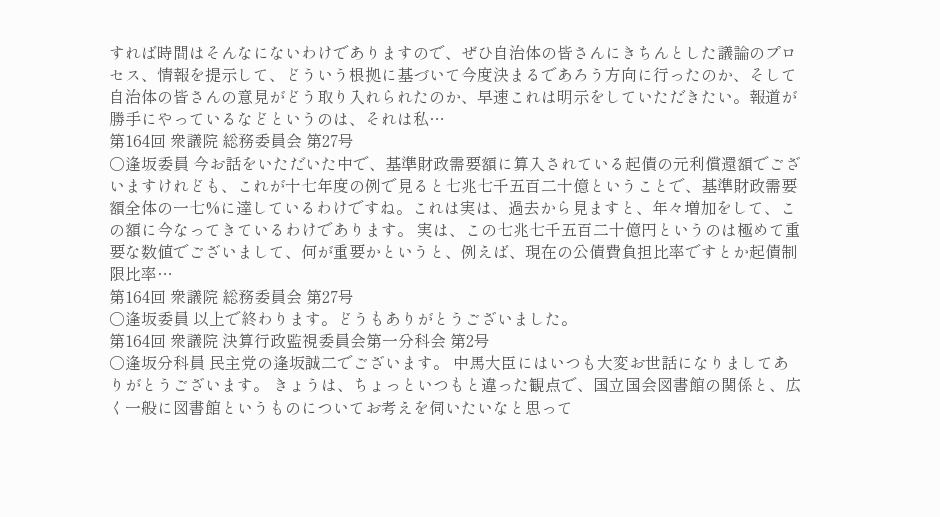すれば時間はそんなにないわけでありますので、ぜひ自治体の皆さんにきちんとした議論のプロセス、情報を提示して、どういう根拠に基づいて今度決まるであろう方向に行ったのか、そして自治体の皆さんの意見がどう取り入れられたのか、早速これは明示をしていただきたい。報道が勝手にやっているなどというのは、それは私…
第164回 衆議院 総務委員会 第27号
○逢坂委員 今お話をいただいた中で、基準財政需要額に算入されている起債の元利償還額でございますけれども、これが十七年度の例で見ると七兆七千五百二十億ということで、基準財政需要額全体の一七%に達しているわけですね。これは実は、過去から見ますと、年々増加をして、この額に今なってきているわけであります。 実は、この七兆七千五百二十億円というのは極めて重要な数値でございまして、何が重要かというと、例えば、現在の公債費負担比率ですとか起債制限比率…
第164回 衆議院 総務委員会 第27号
○逢坂委員 以上で終わります。どうもありがとうございました。
第164回 衆議院 決算行政監視委員会第一分科会 第2号
○逢坂分科員 民主党の逢坂誠二でございます。 中馬大臣にはいつも大変お世話になりましてありがとうございます。 きょうは、ちょっといつもと違った観点で、国立国会図書館の関係と、広く一般に図書館というものについてお考えを伺いたいなと思って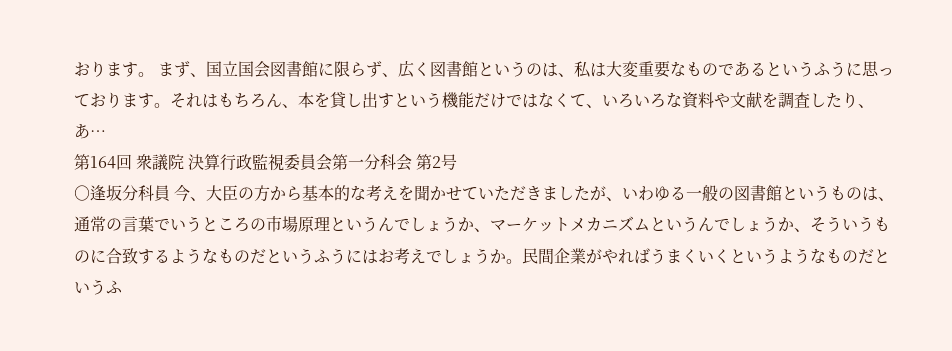おります。 まず、国立国会図書館に限らず、広く図書館というのは、私は大変重要なものであるというふうに思っております。それはもちろん、本を貸し出すという機能だけではなくて、いろいろな資料や文献を調査したり、あ…
第164回 衆議院 決算行政監視委員会第一分科会 第2号
○逢坂分科員 今、大臣の方から基本的な考えを聞かせていただきましたが、いわゆる一般の図書館というものは、通常の言葉でいうところの市場原理というんでしょうか、マーケットメカニズムというんでしょうか、そういうものに合致するようなものだというふうにはお考えでしょうか。民間企業がやればうまくいくというようなものだというふ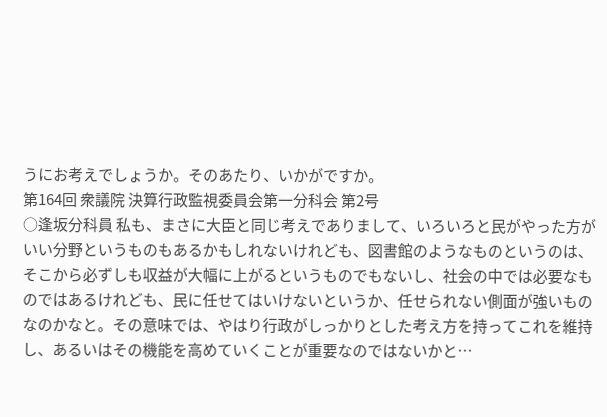うにお考えでしょうか。そのあたり、いかがですか。
第164回 衆議院 決算行政監視委員会第一分科会 第2号
○逢坂分科員 私も、まさに大臣と同じ考えでありまして、いろいろと民がやった方がいい分野というものもあるかもしれないけれども、図書館のようなものというのは、そこから必ずしも収益が大幅に上がるというものでもないし、社会の中では必要なものではあるけれども、民に任せてはいけないというか、任せられない側面が強いものなのかなと。その意味では、やはり行政がしっかりとした考え方を持ってこれを維持し、あるいはその機能を高めていくことが重要なのではないかと…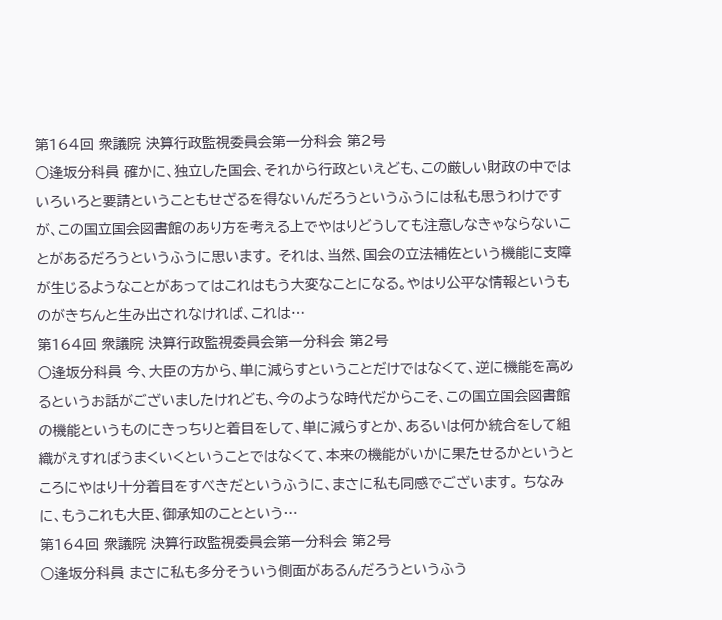第164回 衆議院 決算行政監視委員会第一分科会 第2号
○逢坂分科員 確かに、独立した国会、それから行政といえども、この厳しい財政の中ではいろいろと要請ということもせざるを得ないんだろうというふうには私も思うわけですが、この国立国会図書館のあり方を考える上でやはりどうしても注意しなきゃならないことがあるだろうというふうに思います。 それは、当然、国会の立法補佐という機能に支障が生じるようなことがあってはこれはもう大変なことになる。やはり公平な情報というものがきちんと生み出されなければ、これは…
第164回 衆議院 決算行政監視委員会第一分科会 第2号
○逢坂分科員 今、大臣の方から、単に減らすということだけではなくて、逆に機能を高めるというお話がございましたけれども、今のような時代だからこそ、この国立国会図書館の機能というものにきっちりと着目をして、単に減らすとか、あるいは何か統合をして組織がえすればうまくいくということではなくて、本来の機能がいかに果たせるかというところにやはり十分着目をすべきだというふうに、まさに私も同感でございます。 ちなみに、もうこれも大臣、御承知のことという…
第164回 衆議院 決算行政監視委員会第一分科会 第2号
○逢坂分科員 まさに私も多分そういう側面があるんだろうというふう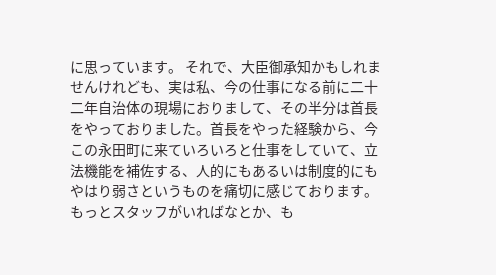に思っています。 それで、大臣御承知かもしれませんけれども、実は私、今の仕事になる前に二十二年自治体の現場におりまして、その半分は首長をやっておりました。首長をやった経験から、今この永田町に来ていろいろと仕事をしていて、立法機能を補佐する、人的にもあるいは制度的にもやはり弱さというものを痛切に感じております。もっとスタッフがいればなとか、も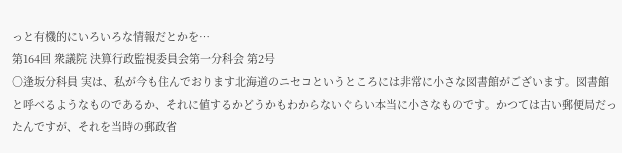っと有機的にいろいろな情報だとかを…
第164回 衆議院 決算行政監視委員会第一分科会 第2号
○逢坂分科員 実は、私が今も住んでおります北海道のニセコというところには非常に小さな図書館がございます。図書館と呼べるようなものであるか、それに値するかどうかもわからないぐらい本当に小さなものです。かつては古い郵便局だったんですが、それを当時の郵政省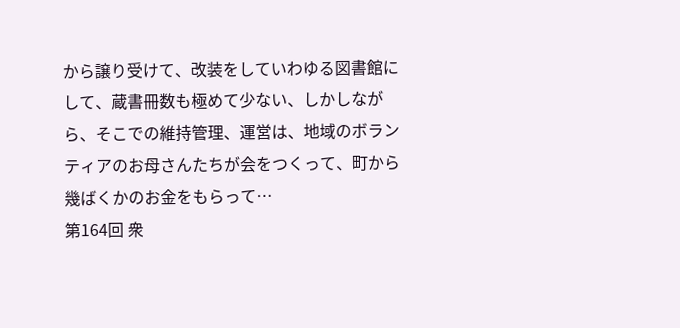から譲り受けて、改装をしていわゆる図書館にして、蔵書冊数も極めて少ない、しかしながら、そこでの維持管理、運営は、地域のボランティアのお母さんたちが会をつくって、町から幾ばくかのお金をもらって…
第164回 衆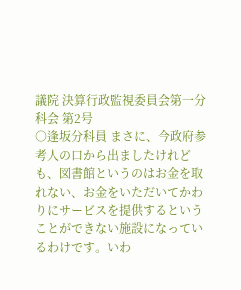議院 決算行政監視委員会第一分科会 第2号
○逢坂分科員 まさに、今政府参考人の口から出ましたけれども、図書館というのはお金を取れない、お金をいただいてかわりにサービスを提供するということができない施設になっているわけです。いわ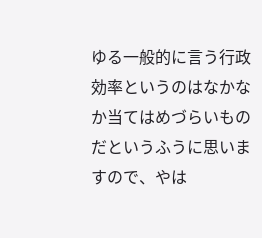ゆる一般的に言う行政効率というのはなかなか当てはめづらいものだというふうに思いますので、やは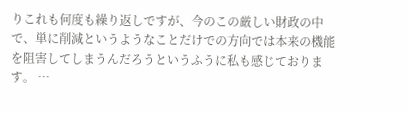りこれも何度も繰り返しですが、今のこの厳しい財政の中で、単に削減というようなことだけでの方向では本来の機能を阻害してしまうんだろうというふうに私も感じております。 …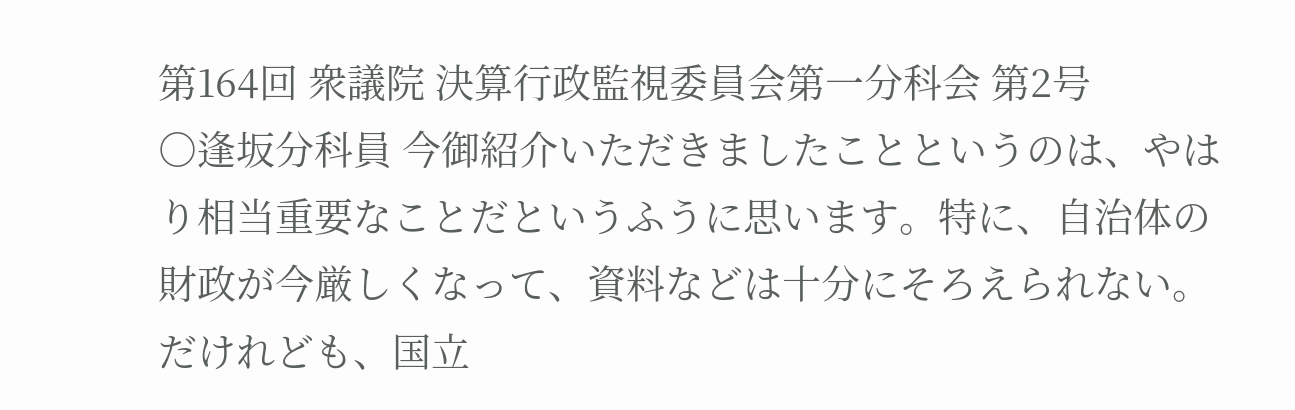第164回 衆議院 決算行政監視委員会第一分科会 第2号
○逢坂分科員 今御紹介いただきましたことというのは、やはり相当重要なことだというふうに思います。特に、自治体の財政が今厳しくなって、資料などは十分にそろえられない。だけれども、国立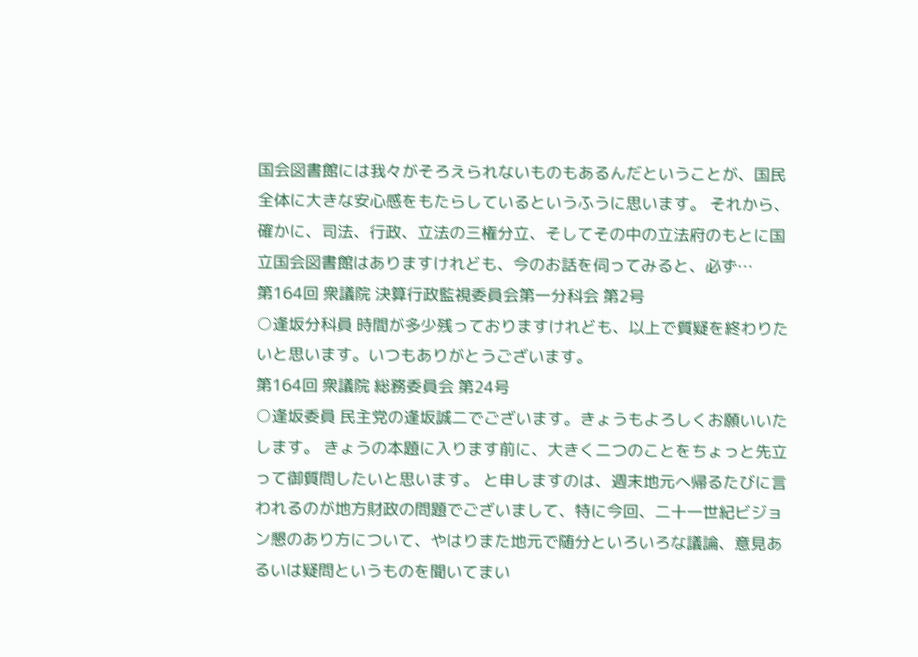国会図書館には我々がそろえられないものもあるんだということが、国民全体に大きな安心感をもたらしているというふうに思います。 それから、確かに、司法、行政、立法の三権分立、そしてその中の立法府のもとに国立国会図書館はありますけれども、今のお話を伺ってみると、必ず…
第164回 衆議院 決算行政監視委員会第一分科会 第2号
○逢坂分科員 時間が多少残っておりますけれども、以上で質疑を終わりたいと思います。いつもありがとうございます。
第164回 衆議院 総務委員会 第24号
○逢坂委員 民主党の逢坂誠二でございます。きょうもよろしくお願いいたします。 きょうの本題に入ります前に、大きく二つのことをちょっと先立って御質問したいと思います。 と申しますのは、週末地元へ帰るたびに言われるのが地方財政の問題でございまして、特に今回、二十一世紀ビジョン懇のあり方について、やはりまた地元で随分といろいろな議論、意見あるいは疑問というものを聞いてまい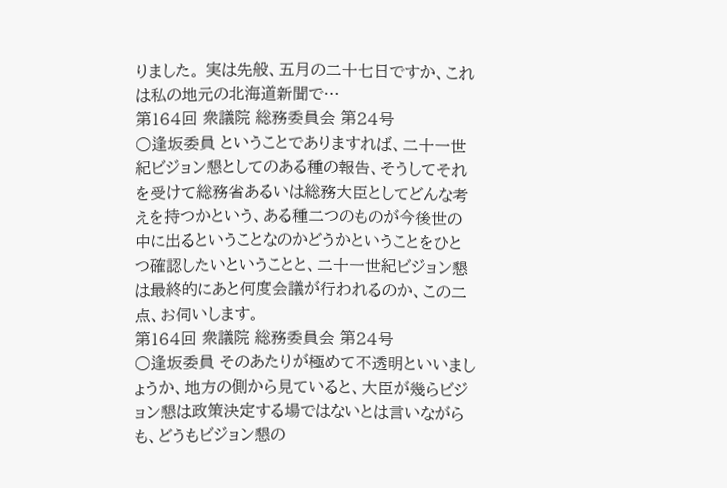りました。 実は先般、五月の二十七日ですか、これは私の地元の北海道新聞で…
第164回 衆議院 総務委員会 第24号
○逢坂委員 ということでありますれば、二十一世紀ビジョン懇としてのある種の報告、そうしてそれを受けて総務省あるいは総務大臣としてどんな考えを持つかという、ある種二つのものが今後世の中に出るということなのかどうかということをひとつ確認したいということと、二十一世紀ビジョン懇は最終的にあと何度会議が行われるのか、この二点、お伺いします。
第164回 衆議院 総務委員会 第24号
○逢坂委員 そのあたりが極めて不透明といいましょうか、地方の側から見ていると、大臣が幾らビジョン懇は政策決定する場ではないとは言いながらも、どうもビジョン懇の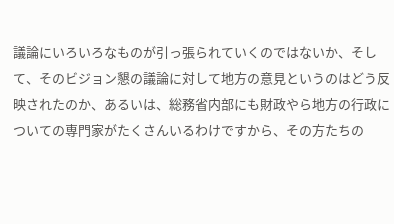議論にいろいろなものが引っ張られていくのではないか、そして、そのビジョン懇の議論に対して地方の意見というのはどう反映されたのか、あるいは、総務省内部にも財政やら地方の行政についての専門家がたくさんいるわけですから、その方たちの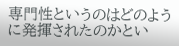専門性というのはどのように発揮されたのかとい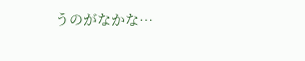うのがなかな…